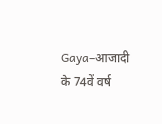Gaya–आजादी के 74वें वर्ष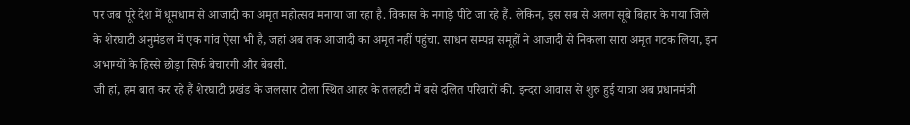पर जब पूरे देश में धूमधाम से आजादी का अमृत महोत्सव मनाया जा रहा है. विकास के नगाड़े पीटे जा रहे हैं. लेकिन, इस सब से अलग सूबे बिहार के गया जिले के शेरघाटी अनुमंडल में एक गांव ऐसा भी है, जहां अब तक आजादी का अमृत नहीं पहुंचा. साधन सम्पन्न समूहों ने आजादी से निकला सारा अमृत गटक लिया, इन अभाग्यों के हिस्से छोड़ा सिर्फ बेचारगी और बेबसी.
जी हां, हम बात कर रहे हैं शेरघाटी प्रखंड के जलसार टोला स्थित आहर के तलहटी में बसे दलित परिवारों की. इन्दरा आवास से शुरु हुई यात्रा अब प्रधानमंत्री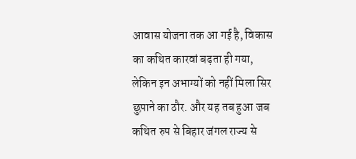आवास योजना तक आ गई है, विकास का कथित कारवां बढ़ता ही गया, लेकिन इन अभाग्यों को नहीं मिला सिर छुपाने का ठौर. और यह तब हुआ जब कथित रुप से बिहार जंगल राज्य से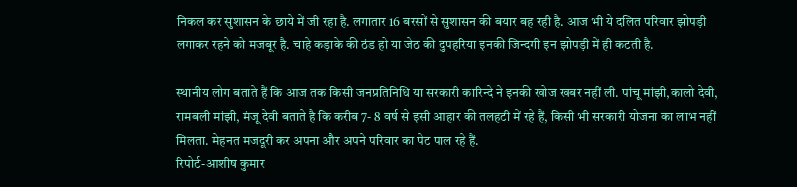निकल कर सुशासन के छाये में जी रहा है. लगातार 16 बरसों से सुशासन की बयार बह रही है. आज भी ये दलित परिवार झोपड़ी लगाकर रहने को मजबूर है. चाहे कड़ाके की ठंड हो या जेठ की दुपहरिया इनकी जिन्दगी इन झोपड़ी में ही कटती है.

स्थानीय लोग बताते हैं कि आज तक किसी जनप्रतिनिधि या सरकारी कारिन्दे ने इनकी खोज खबर नहीं ली. पांचू मांझी,कालो देवी, रामबली मांझी, मंजू देवी बताते है कि करीब 7- 8 वर्ष से इसी आहार की तलहटी में रहे हैं, किसी भी सरकारी योजना का लाभ नहीं मिलता. मेहनत मजदूरी कर अपना और अपने परिवार का पेट पाल रहे हैं.
रिपोर्ट-आशीष कुमार